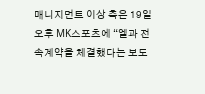매니지먼트 이상 측은 19일 오후 MK스포츠에 “엘과 전속계약을 체결했다는 보도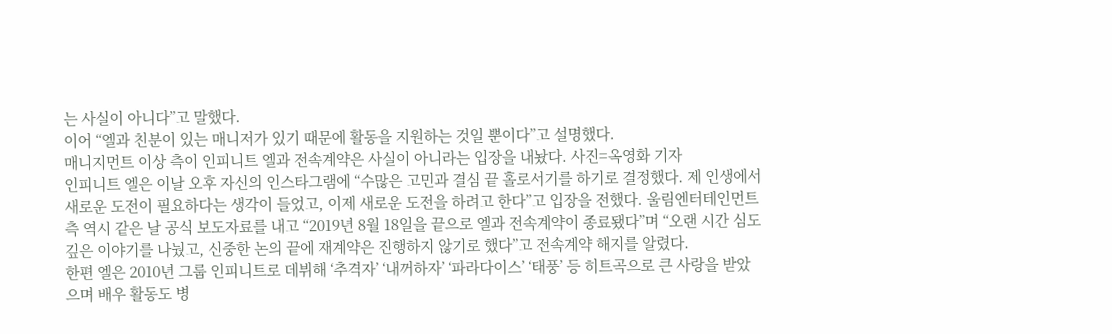는 사실이 아니다”고 말했다.
이어 “엘과 친분이 있는 매니저가 있기 때문에 활동을 지원하는 것일 뿐이다”고 설명했다.
매니지먼트 이상 측이 인피니트 엘과 전속계약은 사실이 아니라는 입장을 내놨다. 사진=옥영화 기자
인피니트 엘은 이날 오후 자신의 인스타그램에 “수많은 고민과 결심 끝 홀로서기를 하기로 결정했다. 제 인생에서 새로운 도전이 필요하다는 생각이 들었고, 이제 새로운 도전을 하려고 한다”고 입장을 전했다. 울림엔터테인먼트 측 역시 같은 날 공식 보도자료를 내고 “2019년 8월 18일을 끝으로 엘과 전속계약이 종료됐다”며 “오랜 시간 심도 깊은 이야기를 나눴고, 신중한 논의 끝에 재계약은 진행하지 않기로 했다”고 전속계약 해지를 알렸다.
한편 엘은 2010년 그룹 인피니트로 데뷔해 ‘추격자’ ‘내꺼하자’ ‘파라다이스’ ‘태풍’ 등 히트곡으로 큰 사랑을 받았으며 배우 활동도 병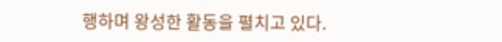행하며 왕성한 활동을 펼치고 있다.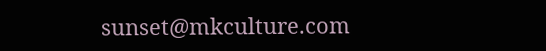sunset@mkculture.com